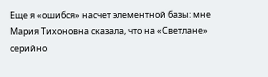Еще я «ошибся» насчет элементной базы: мне Мария Тихоновна сказала, что на «Светлане» серийно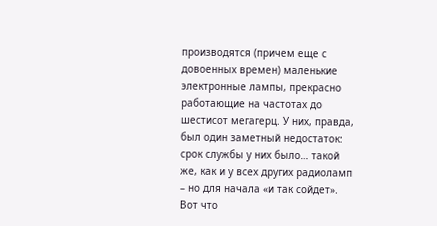производятся (причем еще с довоенных времен) маленькие электронные лампы, прекрасно работающие на частотах до шестисот мегагерц. У них, правда, был один заметный недостаток: срок службы у них было… такой же, как и у всех других радиоламп – но для начала «и так сойдет». Вот что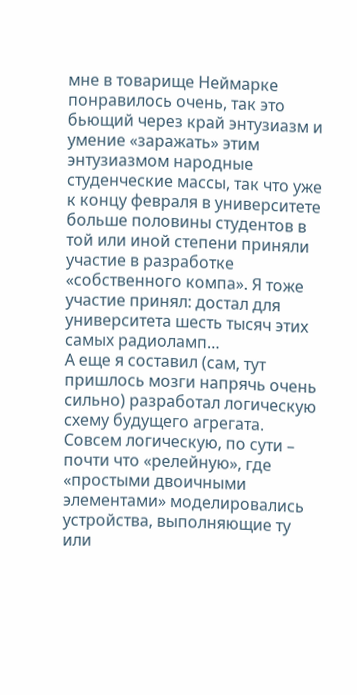мне в товарище Неймарке понравилось очень, так это бьющий через край энтузиазм и умение «заражать» этим энтузиазмом народные студенческие массы, так что уже к концу февраля в университете больше половины студентов в той или иной степени приняли участие в разработке «собственного компа». Я тоже участие принял: достал для университета шесть тысяч этих самых радиоламп…
А еще я составил (сам, тут пришлось мозги напрячь очень сильно) разработал логическую схему будущего агрегата. Совсем логическую, по сути – почти что «релейную», где «простыми двоичными элементами» моделировались устройства, выполняющие ту или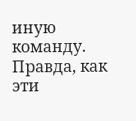иную команду. Правда, как эти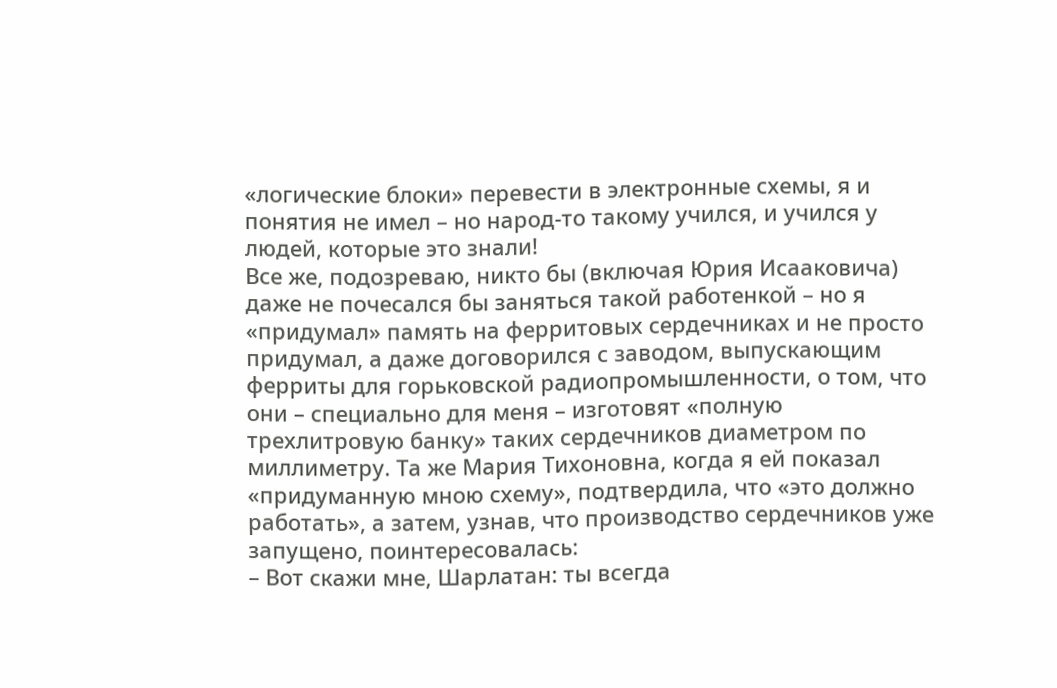«логические блоки» перевести в электронные схемы, я и понятия не имел – но народ-то такому учился, и учился у людей, которые это знали!
Все же, подозреваю, никто бы (включая Юрия Исааковича) даже не почесался бы заняться такой работенкой – но я «придумал» память на ферритовых сердечниках и не просто придумал, а даже договорился с заводом, выпускающим ферриты для горьковской радиопромышленности, о том, что они – специально для меня – изготовят «полную трехлитровую банку» таких сердечников диаметром по миллиметру. Та же Мария Тихоновна, когда я ей показал «придуманную мною схему», подтвердила, что «это должно работать», а затем, узнав, что производство сердечников уже запущено, поинтересовалась:
– Вот скажи мне, Шарлатан: ты всегда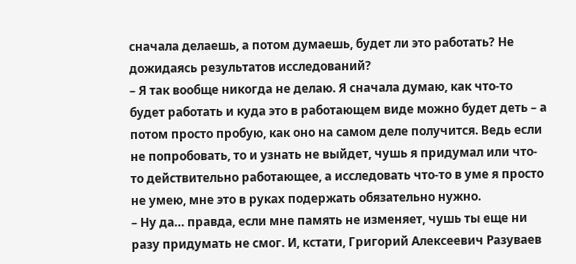сначала делаешь, а потом думаешь, будет ли это работать? Не дожидаясь результатов исследований?
– Я так вообще никогда не делаю. Я сначала думаю, как что-то будет работать и куда это в работающем виде можно будет деть – а потом просто пробую, как оно на самом деле получится. Ведь если не попробовать, то и узнать не выйдет, чушь я придумал или что-то действительно работающее, а исследовать что-то в уме я просто не умею, мне это в руках подержать обязательно нужно.
– Ну да… правда, если мне память не изменяет, чушь ты еще ни разу придумать не смог. И, кстати, Григорий Алексеевич Разуваев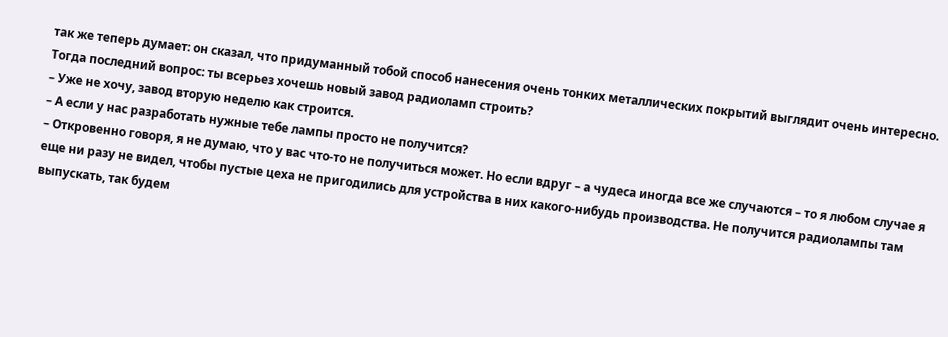так же теперь думает: он сказал, что придуманный тобой способ нанесения очень тонких металлических покрытий выглядит очень интересно. Тогда последний вопрос: ты всерьез хочешь новый завод радиоламп строить?
– Уже не хочу, завод вторую неделю как строится.
– А если у нас разработать нужные тебе лампы просто не получится?
– Откровенно говоря, я не думаю, что у вас что-то не получиться может. Но если вдруг – а чудеса иногда все же случаются – то я любом случае я еще ни разу не видел, чтобы пустые цеха не пригодились для устройства в них какого-нибудь производства. Не получится радиолампы там выпускать, так будем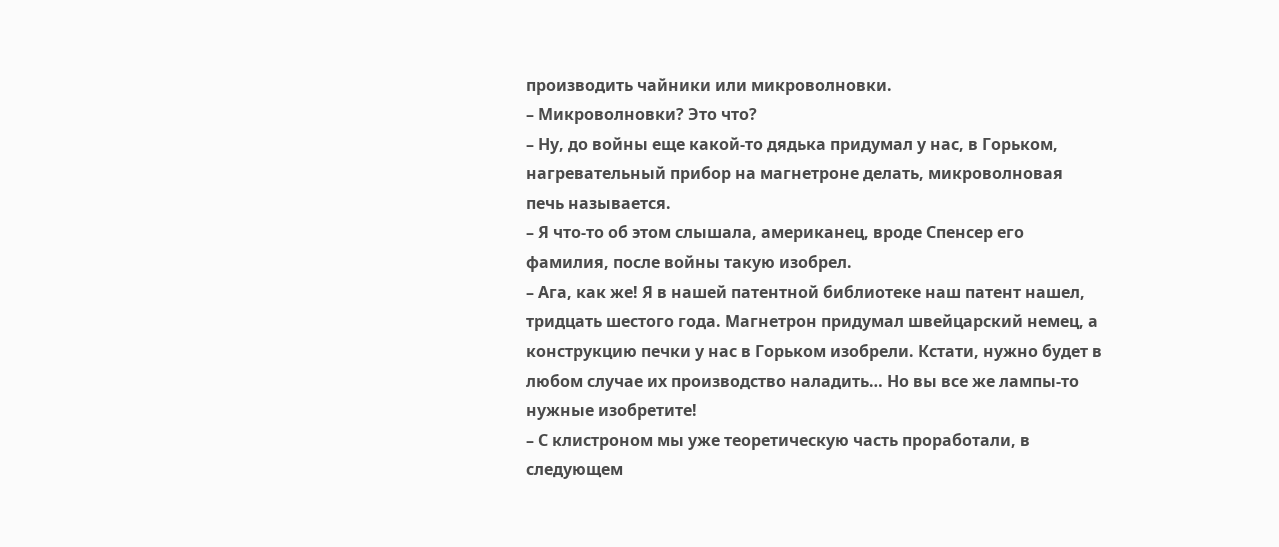производить чайники или микроволновки.
– Микроволновки? Это что?
– Ну, до войны еще какой-то дядька придумал у нас, в Горьком, нагревательный прибор на магнетроне делать, микроволновая печь называется.
– Я что-то об этом слышала, американец, вроде Спенсер его фамилия, после войны такую изобрел.
– Ага, как же! Я в нашей патентной библиотеке наш патент нашел, тридцать шестого года. Магнетрон придумал швейцарский немец, а конструкцию печки у нас в Горьком изобрели. Кстати, нужно будет в любом случае их производство наладить… Но вы все же лампы-то нужные изобретите!
– С клистроном мы уже теоретическую часть проработали, в следующем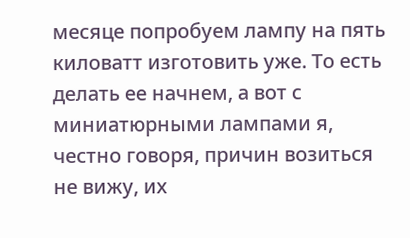месяце попробуем лампу на пять киловатт изготовить уже. То есть делать ее начнем, а вот с миниатюрными лампами я, честно говоря, причин возиться не вижу, их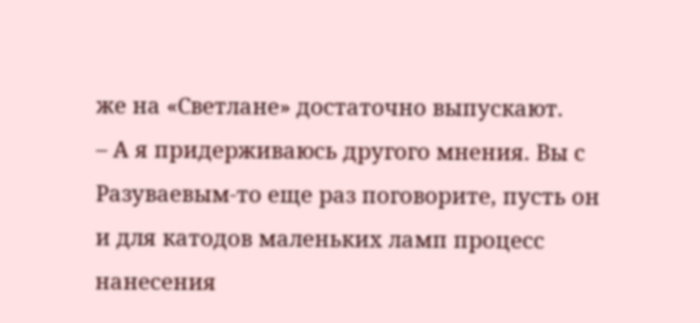же на «Светлане» достаточно выпускают.
– А я придерживаюсь другого мнения. Вы с Разуваевым-то еще раз поговорите, пусть он и для катодов маленьких ламп процесс нанесения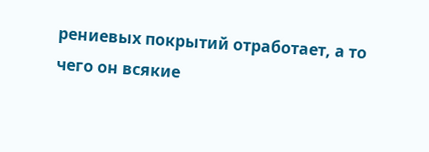рениевых покрытий отработает, а то чего он всякие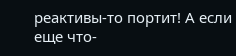реактивы-то портит! А если еще что-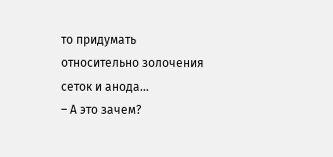то придумать относительно золочения сеток и анода…
– А это зачем?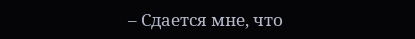– Сдается мне, что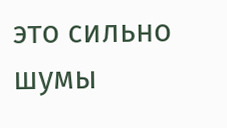это сильно шумы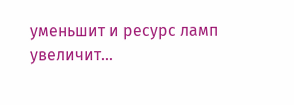уменьшит и ресурс ламп увеличит…